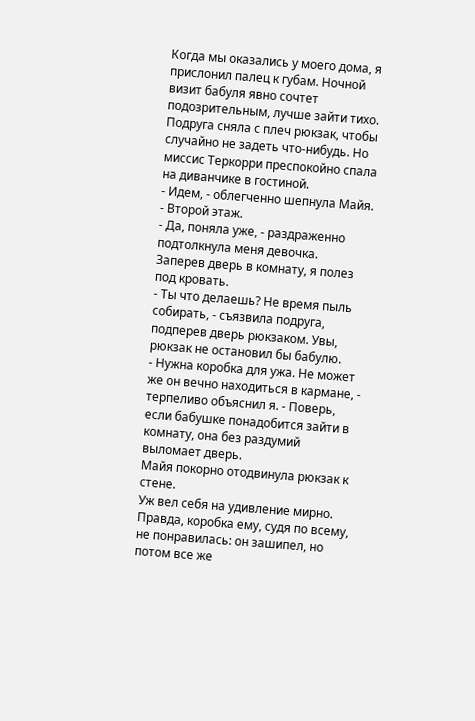Когда мы оказались у моего дома, я прислонил палец к губам. Ночной визит бабуля явно сочтет подозрительным, лучше зайти тихо. Подруга сняла с плеч рюкзак, чтобы случайно не задеть что-нибудь. Но миссис Теркорри преспокойно спала на диванчике в гостиной.
- Идем, - облегченно шепнула Майя.
- Второй этаж.
- Да, поняла уже, - раздраженно подтолкнула меня девочка.
Заперев дверь в комнату, я полез под кровать.
- Ты что делаешь? Не время пыль собирать, - съязвила подруга, подперев дверь рюкзаком. Увы, рюкзак не остановил бы бабулю.
- Нужна коробка для ужа. Не может же он вечно находиться в кармане, - терпеливо объяснил я. - Поверь, если бабушке понадобится зайти в комнату, она без раздумий выломает дверь.
Майя покорно отодвинула рюкзак к стене.
Уж вел себя на удивление мирно. Правда, коробка ему, судя по всему, не понравилась: он зашипел, но потом все же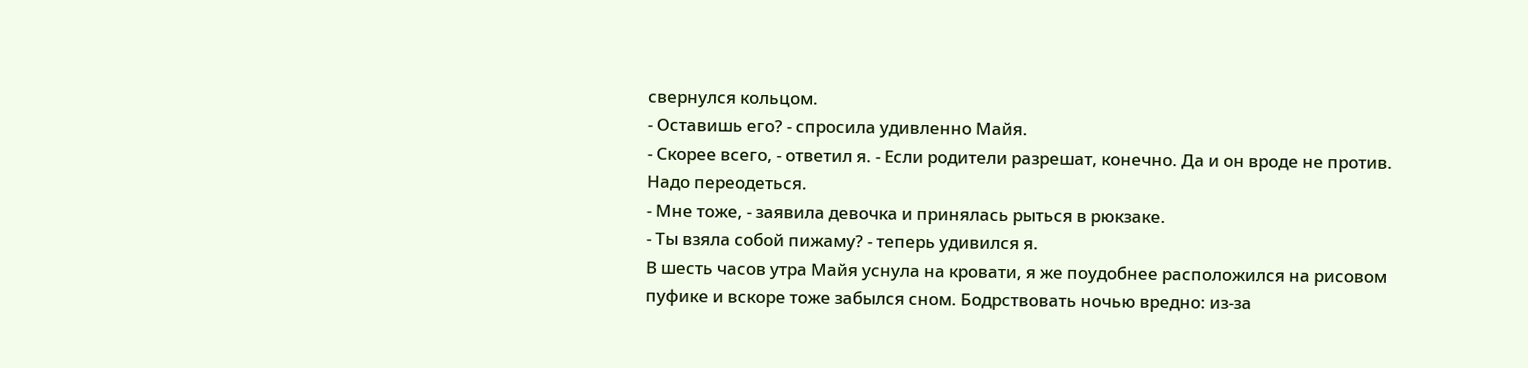свернулся кольцом.
- Оставишь его? - спросила удивленно Майя.
- Скорее всего, - ответил я. - Если родители разрешат, конечно. Да и он вроде не против. Надо переодеться.
- Мне тоже, - заявила девочка и принялась рыться в рюкзаке.
- Ты взяла собой пижаму? - теперь удивился я.
В шесть часов утра Майя уснула на кровати, я же поудобнее расположился на рисовом пуфике и вскоре тоже забылся сном. Бодрствовать ночью вредно: из-за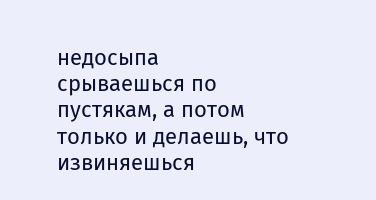недосыпа срываешься по пустякам, а потом только и делаешь, что извиняешься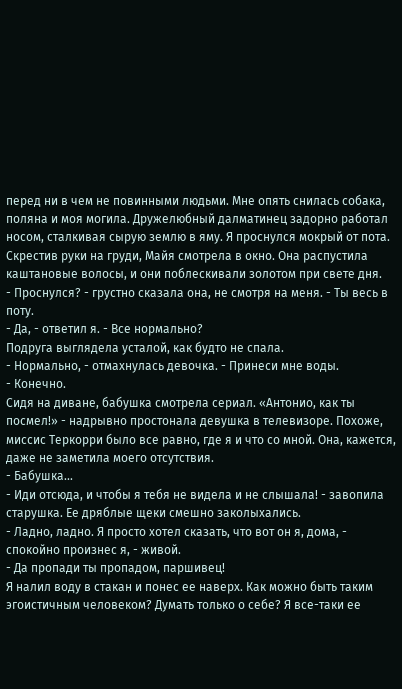перед ни в чем не повинными людьми. Мне опять снилась собака, поляна и моя могила. Дружелюбный далматинец задорно работал носом, сталкивая сырую землю в яму. Я проснулся мокрый от пота.
Скрестив руки на груди, Майя смотрела в окно. Она распустила каштановые волосы, и они поблескивали золотом при свете дня.
- Проснулся? - грустно сказала она, не смотря на меня. - Ты весь в поту.
- Да, - ответил я. - Все нормально?
Подруга выглядела усталой, как будто не спала.
- Нормально, - отмахнулась девочка. - Принеси мне воды.
- Конечно.
Сидя на диване, бабушка смотрела сериал. «Антонио, как ты посмел!» - надрывно простонала девушка в телевизоре. Похоже, миссис Теркорри было все равно, где я и что со мной. Она, кажется, даже не заметила моего отсутствия.
- Бабушка...
- Иди отсюда, и чтобы я тебя не видела и не слышала! - завопила старушка. Ее дряблые щеки смешно заколыхались.
- Ладно, ладно. Я просто хотел сказать, что вот он я, дома, - спокойно произнес я, - живой.
- Да пропади ты пропадом, паршивец!
Я налил воду в стакан и понес ее наверх. Как можно быть таким эгоистичным человеком? Думать только о себе? Я все-таки ее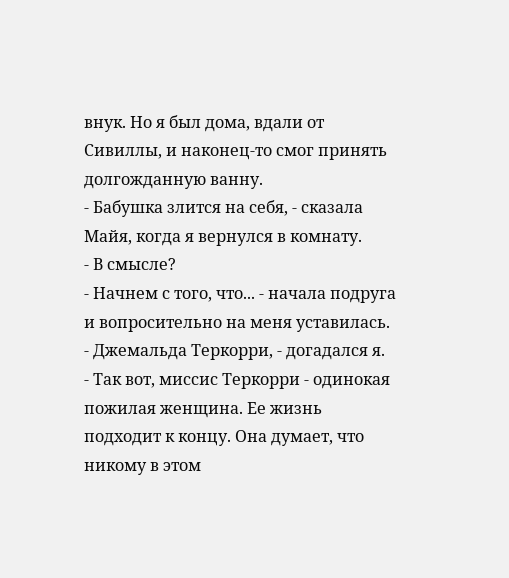внук. Но я был дома, вдали от Сивиллы, и наконец-то смог принять долгожданную ванну.
- Бабушка злится на себя, - сказала Майя, когда я вернулся в комнату.
- В смысле?
- Начнем с того, что... - начала подруга и вопросительно на меня уставилась.
- Джемальда Теркорри, - догадался я.
- Так вот, миссис Теркорри - одинокая пожилая женщина. Ее жизнь подходит к концу. Она думает, что никому в этом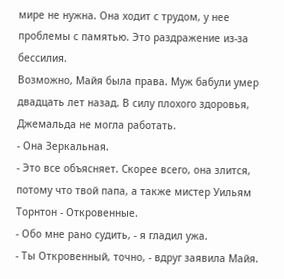мире не нужна. Она ходит с трудом, у нее проблемы с памятью. Это раздражение из-за бессилия.
Возможно, Майя была права. Муж бабули умер двадцать лет назад. В силу плохого здоровья, Джемальда не могла работать.
- Она Зеркальная.
- Это все объясняет. Скорее всего, она злится, потому что твой папа, а также мистер Уильям Торнтон - Откровенные.
- Обо мне рано судить, - я гладил ужа.
- Ты Откровенный, точно, - вдруг заявила Майя.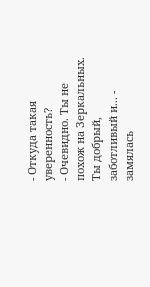- Откуда такая уверенность?
- Очевидно. Ты не похож на Зеркальных. Ты добрый, заботливый и... - замялась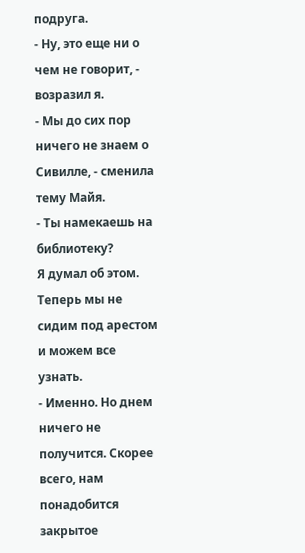подруга.
- Ну, это еще ни о чем не говорит, - возразил я.
- Мы до сих пор ничего не знаем о Сивилле, - сменила тему Майя.
- Ты намекаешь на библиотеку?
Я думал об этом. Теперь мы не сидим под арестом и можем все узнать.
- Именно. Но днем ничего не получится. Скорее всего, нам понадобится закрытое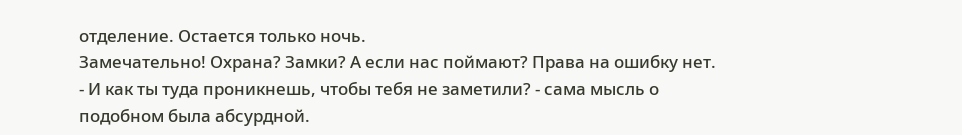отделение. Остается только ночь.
Замечательно! Охрана? Замки? А если нас поймают? Права на ошибку нет.
- И как ты туда проникнешь, чтобы тебя не заметили? - сама мысль о подобном была абсурдной.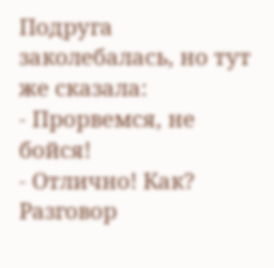Подруга заколебалась, но тут же сказала:
- Прорвемся, не бойся!
- Отлично! Как?
Разговор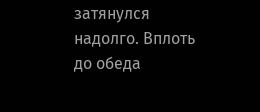затянулся надолго. Вплоть до обеда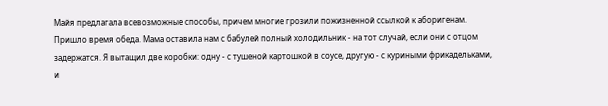Майя предлагала всевозможные способы, причем многие грозили пожизненной ссылкой к аборигенам.
Пришло время обеда. Мама оставила нам с бабулей полный холодильник - на тот случай, если они с отцом задержатся. Я вытащил две коробки: одну - с тушеной картошкой в соусе, другую - с куриными фрикадельками, и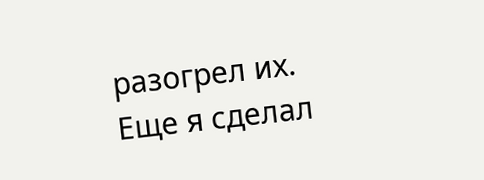разогрел их. Еще я сделал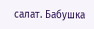салат. Бабушка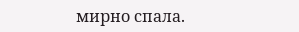мирно спала.